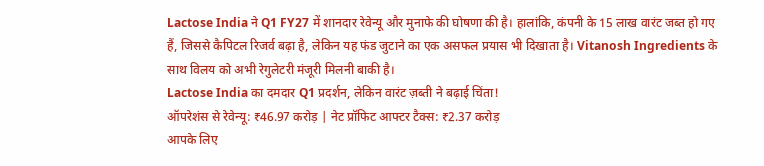Lactose India ने Q1 FY27 में शानदार रेवेन्यू और मुनाफे की घोषणा की है। हालांकि, कंपनी के 15 लाख वारंट जब्त हो गए हैं, जिससे कैपिटल रिजर्व बढ़ा है, लेकिन यह फंड जुटाने का एक असफल प्रयास भी दिखाता है। Vitanosh Ingredients के साथ विलय को अभी रेगुलेटरी मंजूरी मिलनी बाकी है।
Lactose India का दमदार Q1 प्रदर्शन, लेकिन वारंट ज़ब्ती ने बढ़ाई चिंता!
ऑपरेशंस से रेवेन्यू: ₹46.97 करोड़ | नेट प्रॉफिट आफ्टर टैक्स: ₹2.37 करोड़
आपके लिए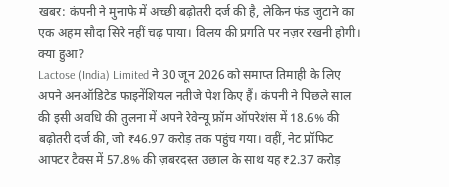खबर: कंपनी ने मुनाफे में अच्छी बढ़ोतरी दर्ज की है, लेकिन फंड जुटाने का एक अहम सौदा सिरे नहीं चढ़ पाया। विलय की प्रगति पर नज़र रखनी होगी।
क्या हुआ?
Lactose (India) Limited ने 30 जून 2026 को समाप्त तिमाही के लिए अपने अनऑडिटेड फाइनेंशियल नतीजे पेश किए हैं। कंपनी ने पिछले साल की इसी अवधि की तुलना में अपने रेवेन्यू फ्रॉम ऑपरेशंस में 18.6% की बढ़ोतरी दर्ज की, जो ₹46.97 करोड़ तक पहुंच गया। वहीं, नेट प्रॉफिट आफ्टर टैक्स में 57.8% की ज़बरदस्त उछाल के साथ यह ₹2.37 करोड़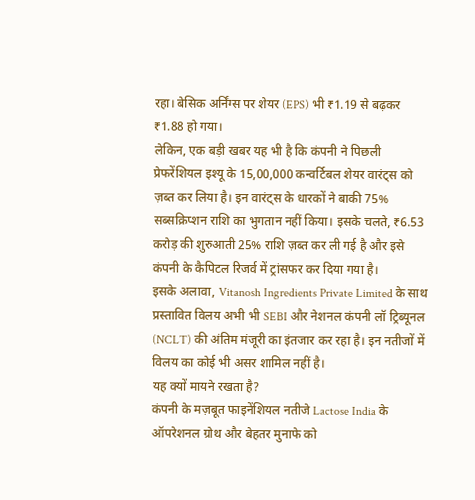रहा। बेसिक अर्निंग्स पर शेयर (EPS) भी ₹1.19 से बढ़कर ₹1.88 हो गया।
लेकिन, एक बड़ी खबर यह भी है कि कंपनी ने पिछली प्रेफरेंशियल इश्यू के 15,00,000 कन्वर्टिबल शेयर वारंट्स को ज़ब्त कर लिया है। इन वारंट्स के धारकों ने बाकी 75% सब्सक्रिप्शन राशि का भुगतान नहीं किया। इसके चलते, ₹6.53 करोड़ की शुरुआती 25% राशि ज़ब्त कर ली गई है और इसे कंपनी के कैपिटल रिजर्व में ट्रांसफर कर दिया गया है।
इसके अलावा, Vitanosh Ingredients Private Limited के साथ प्रस्तावित विलय अभी भी SEBI और नेशनल कंपनी लॉ ट्रिब्यूनल (NCLT) की अंतिम मंजूरी का इंतजार कर रहा है। इन नतीजों में विलय का कोई भी असर शामिल नहीं है।
यह क्यों मायने रखता है?
कंपनी के मज़बूत फाइनेंशियल नतीजे Lactose India के ऑपरेशनल ग्रोथ और बेहतर मुनाफे को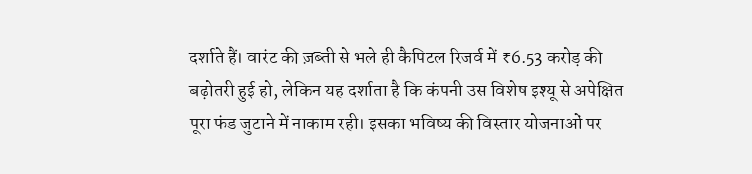दर्शाते हैं। वारंट की ज़ब्ती से भले ही कैपिटल रिजर्व में ₹6.53 करोड़ की बढ़ोतरी हुई हो, लेकिन यह दर्शाता है कि कंपनी उस विशेष इश्यू से अपेक्षित पूरा फंड जुटाने में नाकाम रही। इसका भविष्य की विस्तार योजनाओं पर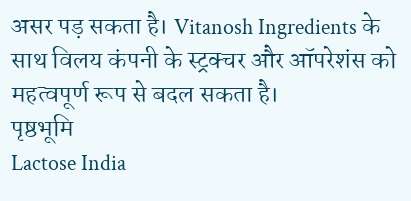असर पड़ सकता है। Vitanosh Ingredients के साथ विलय कंपनी के स्ट्रक्चर और ऑपरेशंस को महत्वपूर्ण रूप से बदल सकता है।
पृष्ठभूमि
Lactose India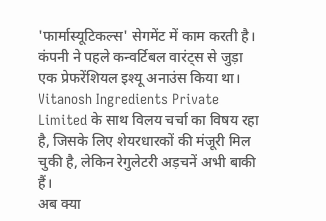'फार्मास्यूटिकल्स' सेगमेंट में काम करती है। कंपनी ने पहले कन्वर्टिबल वारंट्स से जुड़ा एक प्रेफरेंशियल इश्यू अनाउंस किया था। Vitanosh Ingredients Private Limited के साथ विलय चर्चा का विषय रहा है, जिसके लिए शेयरधारकों की मंजूरी मिल चुकी है, लेकिन रेगुलेटरी अड़चनें अभी बाकी हैं।
अब क्या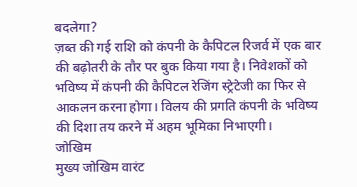बदलेगा?
ज़ब्त की गई राशि को कंपनी के कैपिटल रिजर्व में एक बार की बढ़ोतरी के तौर पर बुक किया गया है। निवेशकों को भविष्य में कंपनी की कैपिटल रेजिंग स्ट्रेटेजी का फिर से आकलन करना होगा। विलय की प्रगति कंपनी के भविष्य की दिशा तय करने में अहम भूमिका निभाएगी।
जोखिम
मुख्य जोखिम वारंट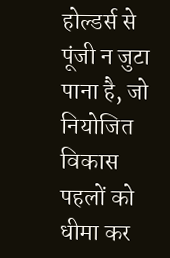होल्डर्स से पूंजी न जुटा पाना है, जो नियोजित विकास पहलों को धीमा कर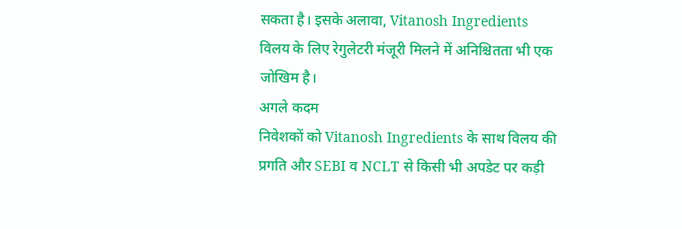सकता है। इसके अलावा, Vitanosh Ingredients विलय के लिए रेगुलेटरी मंजूरी मिलने में अनिश्चितता भी एक जोखिम है।
अगले कदम
निवेशकों को Vitanosh Ingredients के साथ विलय की प्रगति और SEBI व NCLT से किसी भी अपडेट पर कड़ी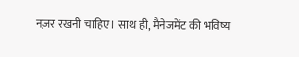नज़र रखनी चाहिए। साथ ही, मैनेजमेंट की भविष्य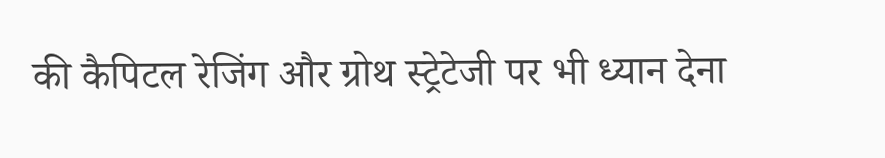की कैपिटल रेजिंग और ग्रोथ स्ट्रेटेजी पर भी ध्यान देना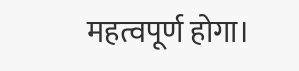महत्वपूर्ण होगा।